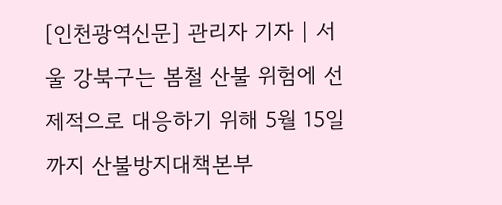[인천광역신문] 관리자 기자 | 서울 강북구는 봄철 산불 위험에 선제적으로 대응하기 위해 5월 15일까지 산불방지대책본부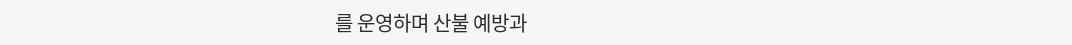를 운영하며 산불 예방과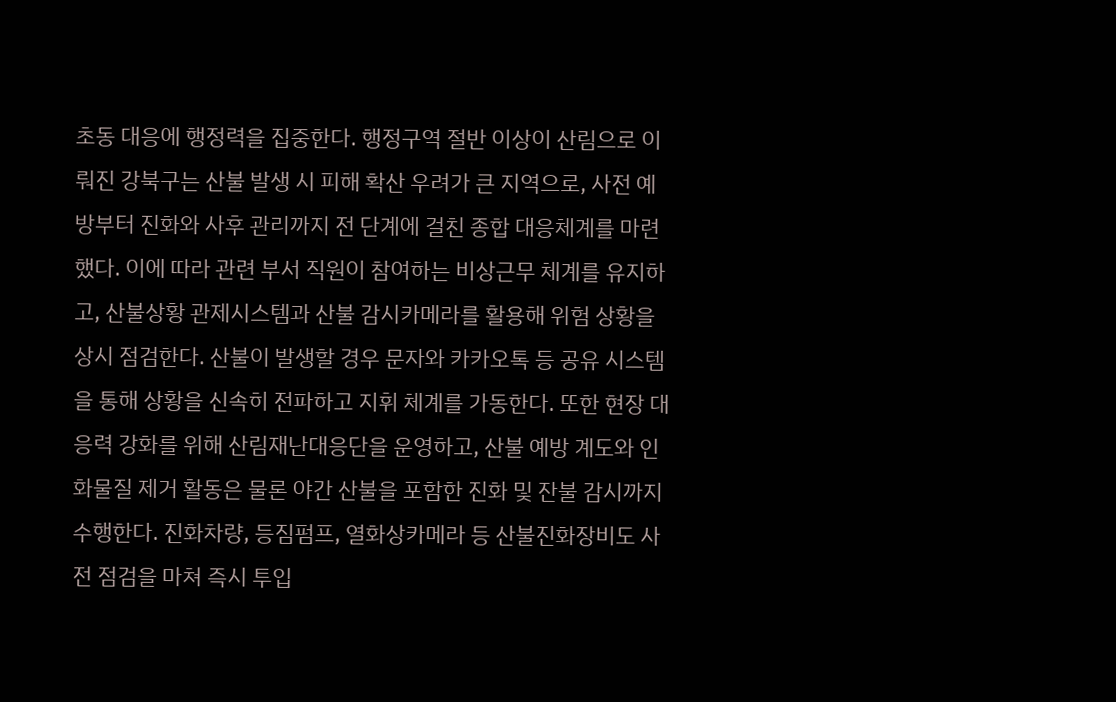초동 대응에 행정력을 집중한다. 행정구역 절반 이상이 산림으로 이뤄진 강북구는 산불 발생 시 피해 확산 우려가 큰 지역으로, 사전 예방부터 진화와 사후 관리까지 전 단계에 걸친 종합 대응체계를 마련했다. 이에 따라 관련 부서 직원이 참여하는 비상근무 체계를 유지하고, 산불상황 관제시스템과 산불 감시카메라를 활용해 위험 상황을 상시 점검한다. 산불이 발생할 경우 문자와 카카오톡 등 공유 시스템을 통해 상황을 신속히 전파하고 지휘 체계를 가동한다. 또한 현장 대응력 강화를 위해 산림재난대응단을 운영하고, 산불 예방 계도와 인화물질 제거 활동은 물론 야간 산불을 포함한 진화 및 잔불 감시까지 수행한다. 진화차량, 등짐펌프, 열화상카메라 등 산불진화장비도 사전 점검을 마쳐 즉시 투입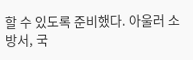할 수 있도록 준비했다. 아울러 소방서, 국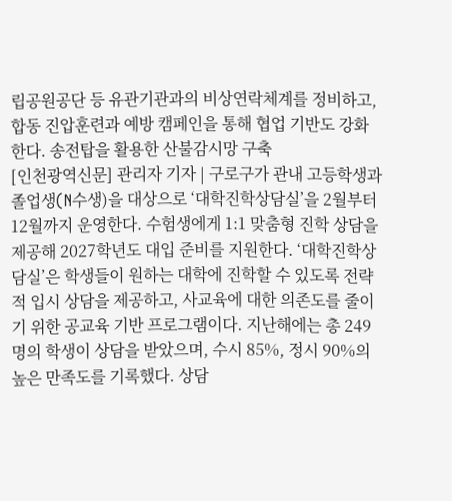립공원공단 등 유관기관과의 비상연락체계를 정비하고, 합동 진압훈련과 예방 캠페인을 통해 협업 기반도 강화한다. 송전탑을 활용한 산불감시망 구축
[인천광역신문] 관리자 기자 | 구로구가 관내 고등학생과 졸업생(N수생)을 대상으로 ‘대학진학상담실’을 2월부터 12월까지 운영한다. 수험생에게 1:1 맞춤형 진학 상담을 제공해 2027학년도 대입 준비를 지원한다. ‘대학진학상담실’은 학생들이 원하는 대학에 진학할 수 있도록 전략적 입시 상담을 제공하고, 사교육에 대한 의존도를 줄이기 위한 공교육 기반 프로그램이다. 지난해에는 총 249명의 학생이 상담을 받았으며, 수시 85%, 정시 90%의 높은 만족도를 기록했다. 상담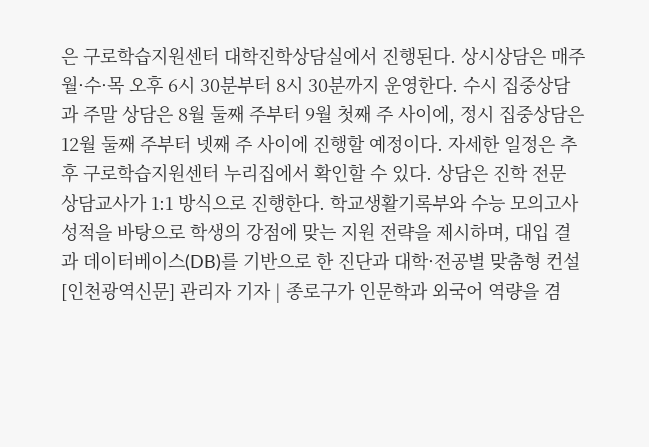은 구로학습지원센터 대학진학상담실에서 진행된다. 상시상담은 매주 월·수·목 오후 6시 30분부터 8시 30분까지 운영한다. 수시 집중상담과 주말 상담은 8월 둘째 주부터 9월 첫째 주 사이에, 정시 집중상담은 12월 둘째 주부터 넷째 주 사이에 진행할 예정이다. 자세한 일정은 추후 구로학습지원센터 누리집에서 확인할 수 있다. 상담은 진학 전문 상담교사가 1:1 방식으로 진행한다. 학교생활기록부와 수능 모의고사 성적을 바탕으로 학생의 강점에 맞는 지원 전략을 제시하며, 대입 결과 데이터베이스(DB)를 기반으로 한 진단과 대학·전공별 맞춤형 컨설
[인천광역신문] 관리자 기자 | 종로구가 인문학과 외국어 역량을 겸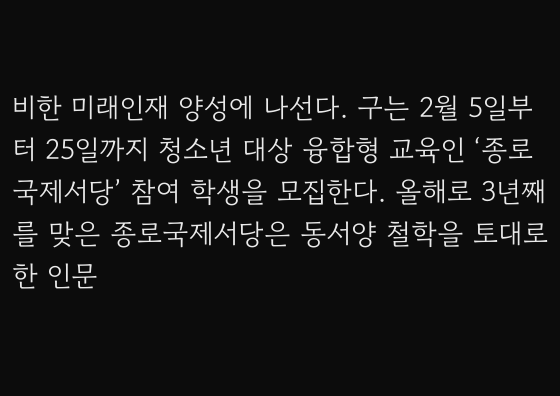비한 미래인재 양성에 나선다. 구는 2월 5일부터 25일까지 청소년 대상 융합형 교육인 ‘종로국제서당’ 참여 학생을 모집한다. 올해로 3년째를 맞은 종로국제서당은 동서양 철학을 토대로 한 인문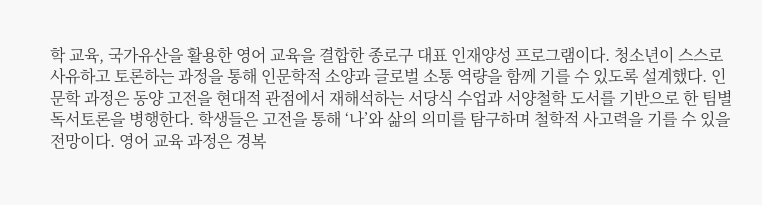학 교육, 국가유산을 활용한 영어 교육을 결합한 종로구 대표 인재양성 프로그램이다. 청소년이 스스로 사유하고 토론하는 과정을 통해 인문학적 소양과 글로벌 소통 역량을 함께 기를 수 있도록 설계했다. 인문학 과정은 동양 고전을 현대적 관점에서 재해석하는 서당식 수업과 서양철학 도서를 기반으로 한 팀별 독서토론을 병행한다. 학생들은 고전을 통해 ‘나’와 삶의 의미를 탐구하며 철학적 사고력을 기를 수 있을 전망이다. 영어 교육 과정은 경복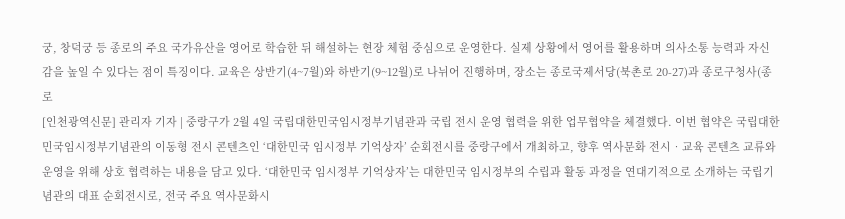궁, 창덕궁 등 종로의 주요 국가유산을 영어로 학습한 뒤 해설하는 현장 체험 중심으로 운영한다. 실제 상황에서 영어를 활용하며 의사소통 능력과 자신감을 높일 수 있다는 점이 특징이다. 교육은 상반기(4~7월)와 하반기(9~12월)로 나뉘어 진행하며, 장소는 종로국제서당(북촌로 20-27)과 종로구청사(종로
[인천광역신문] 관리자 기자 | 중랑구가 2월 4일 국립대한민국임시정부기념관과 국립 전시 운영 협력을 위한 업무협약을 체결했다. 이번 협약은 국립대한민국임시정부기념관의 이동형 전시 콘텐츠인 ‘대한민국 임시정부 기억상자’ 순회전시를 중랑구에서 개최하고, 향후 역사문화 전시‧교육 콘텐츠 교류와 운영을 위해 상호 협력하는 내용을 담고 있다. ‘대한민국 임시정부 기억상자’는 대한민국 임시정부의 수립과 활동 과정을 연대기적으로 소개하는 국립기념관의 대표 순회전시로, 전국 주요 역사문화시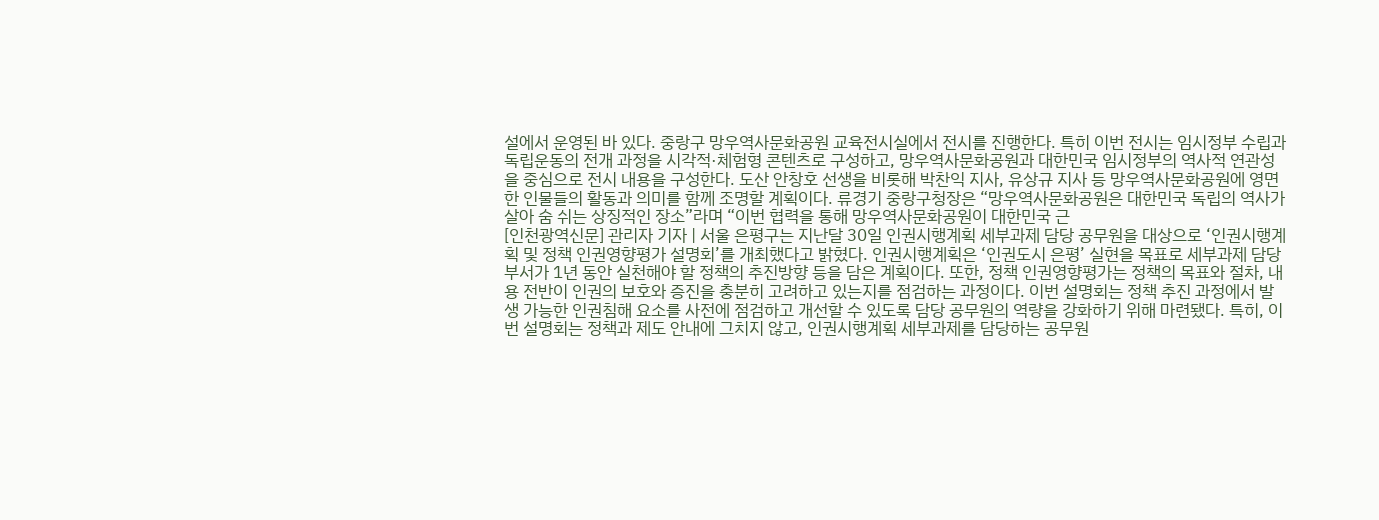설에서 운영된 바 있다. 중랑구 망우역사문화공원 교육전시실에서 전시를 진행한다. 특히 이번 전시는 임시정부 수립과 독립운동의 전개 과정을 시각적·체험형 콘텐츠로 구성하고, 망우역사문화공원과 대한민국 임시정부의 역사적 연관성을 중심으로 전시 내용을 구성한다. 도산 안창호 선생을 비롯해 박찬익 지사, 유상규 지사 등 망우역사문화공원에 영면한 인물들의 활동과 의미를 함께 조명할 계획이다. 류경기 중랑구청장은 “망우역사문화공원은 대한민국 독립의 역사가 살아 숨 쉬는 상징적인 장소”라며 “이번 협력을 통해 망우역사문화공원이 대한민국 근
[인천광역신문] 관리자 기자 | 서울 은평구는 지난달 30일 인권시행계획 세부과제 담당 공무원을 대상으로 ‘인권시행계획 및 정책 인권영향평가 설명회’를 개최했다고 밝혔다. 인권시행계획은 ‘인권도시 은평’ 실현을 목표로 세부과제 담당부서가 1년 동안 실천해야 할 정책의 추진방향 등을 담은 계획이다. 또한, 정책 인권영향평가는 정책의 목표와 절차, 내용 전반이 인권의 보호와 증진을 충분히 고려하고 있는지를 점검하는 과정이다. 이번 설명회는 정책 추진 과정에서 발생 가능한 인권침해 요소를 사전에 점검하고 개선할 수 있도록 담당 공무원의 역량을 강화하기 위해 마련됐다. 특히, 이번 설명회는 정책과 제도 안내에 그치지 않고, 인권시행계획 세부과제를 담당하는 공무원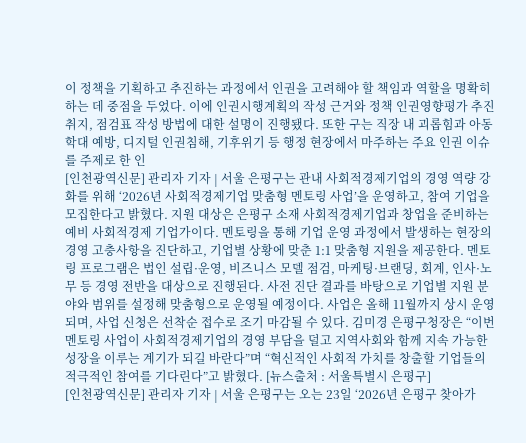이 정책을 기획하고 추진하는 과정에서 인권을 고려해야 할 책임과 역할을 명확히 하는 데 중점을 두었다. 이에 인권시행계획의 작성 근거와 정책 인권영향평가 추진 취지, 점검표 작성 방법에 대한 설명이 진행됐다. 또한 구는 직장 내 괴롭힘과 아동학대 예방, 디지털 인권침해, 기후위기 등 행정 현장에서 마주하는 주요 인권 이슈를 주제로 한 인
[인천광역신문] 관리자 기자 | 서울 은평구는 관내 사회적경제기업의 경영 역량 강화를 위해 ‘2026년 사회적경제기업 맞춤형 멘토링 사업’을 운영하고, 참여 기업을 모집한다고 밝혔다. 지원 대상은 은평구 소재 사회적경제기업과 창업을 준비하는 예비 사회적경제 기업가이다. 멘토링을 통해 기업 운영 과정에서 발생하는 현장의 경영 고충사항을 진단하고, 기업별 상황에 맞춘 1:1 맞춤형 지원을 제공한다. 멘토링 프로그램은 법인 설립·운영, 비즈니스 모델 점검, 마케팅·브랜딩, 회계, 인사·노무 등 경영 전반을 대상으로 진행된다. 사전 진단 결과를 바탕으로 기업별 지원 분야와 범위를 설정해 맞춤형으로 운영될 예정이다. 사업은 올해 11월까지 상시 운영되며, 사업 신청은 선착순 접수로 조기 마감될 수 있다. 김미경 은평구청장은 “이번 멘토링 사업이 사회적경제기업의 경영 부담을 덜고 지역사회와 함께 지속 가능한 성장을 이루는 계기가 되길 바란다”며 “혁신적인 사회적 가치를 창출할 기업들의 적극적인 참여를 기다린다”고 밝혔다. [뉴스출처 : 서울특별시 은평구]
[인천광역신문] 관리자 기자 | 서울 은평구는 오는 23일 ‘2026년 은평구 찾아가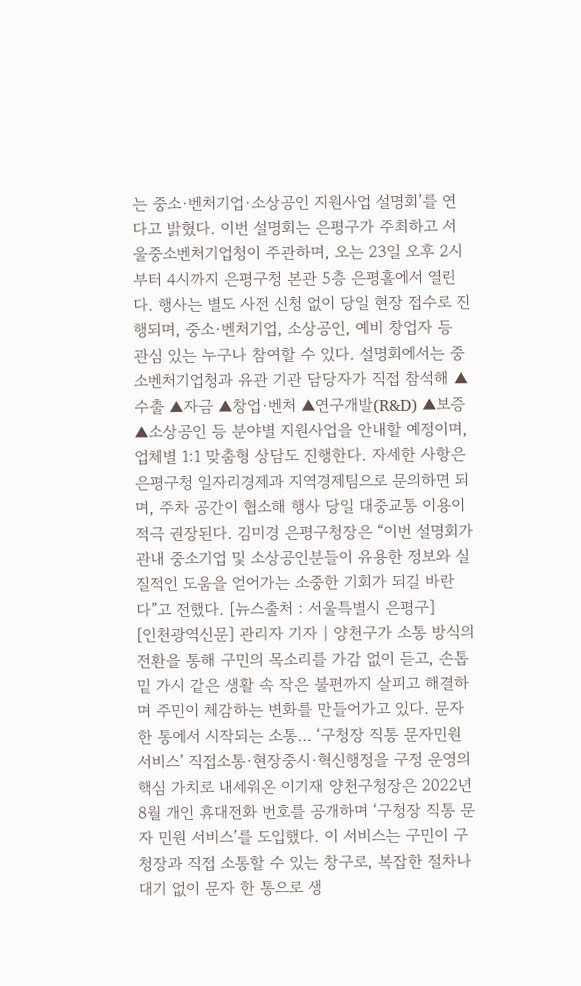는 중소·벤처기업·소상공인 지원사업 설명회’를 연다고 밝혔다. 이번 설명회는 은평구가 주최하고 서울중소벤처기업청이 주관하며, 오는 23일 오후 2시부터 4시까지 은평구청 본관 5층 은평홀에서 열린다. 행사는 별도 사전 신청 없이 당일 현장 접수로 진행되며, 중소·벤처기업, 소상공인, 예비 창업자 등 관심 있는 누구나 참여할 수 있다. 설명회에서는 중소벤처기업청과 유관 기관 담당자가 직접 참석해 ▲수출 ▲자금 ▲창업·벤처 ▲연구개발(R&D) ▲보증 ▲소상공인 등 분야별 지원사업을 안내할 예정이며, 업체별 1:1 맞춤형 상담도 진행한다. 자세한 사항은 은평구청 일자리경제과 지역경제팀으로 문의하면 되며, 주차 공간이 협소해 행사 당일 대중교통 이용이 적극 권장된다. 김미경 은평구청장은 “이번 설명회가 관내 중소기업 및 소상공인분들이 유용한 정보와 실질적인 도움을 얻어가는 소중한 기회가 되길 바란다”고 전했다. [뉴스출처 : 서울특별시 은평구]
[인천광역신문] 관리자 기자 | 양천구가 소통 방식의 전환을 통해 구민의 목소리를 가감 없이 듣고, 손톱 밑 가시 같은 생활 속 작은 불편까지 살피고 해결하며 주민이 체감하는 변화를 만들어가고 있다. 문자 한 통에서 시작되는 소통… ‘구청장 직통 문자민원 서비스’ 직접소통·현장중시·혁신행정을 구정 운영의 핵심 가치로 내세워온 이기재 양천구청장은 2022년 8월 개인 휴대전화 번호를 공개하며 ‘구청장 직통 문자 민원 서비스’를 도입했다. 이 서비스는 구민이 구청장과 직접 소통할 수 있는 창구로, 복잡한 절차나 대기 없이 문자 한 통으로 생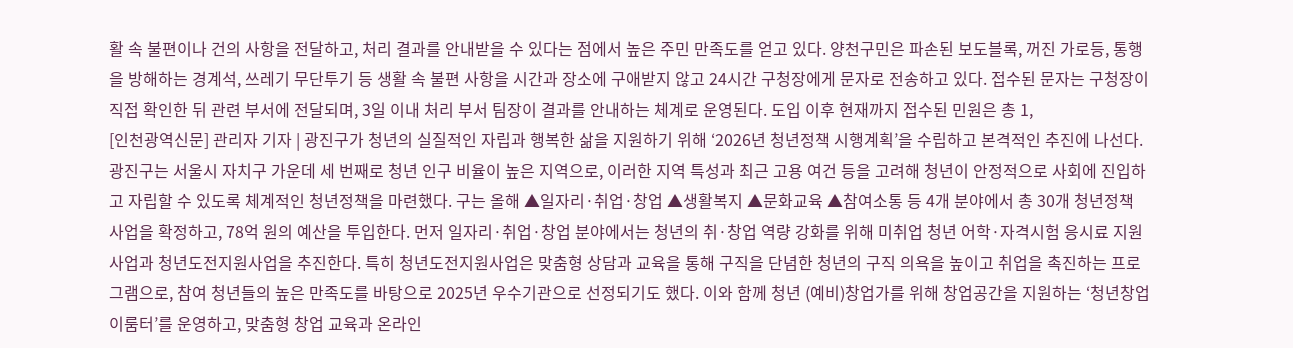활 속 불편이나 건의 사항을 전달하고, 처리 결과를 안내받을 수 있다는 점에서 높은 주민 만족도를 얻고 있다. 양천구민은 파손된 보도블록, 꺼진 가로등, 통행을 방해하는 경계석, 쓰레기 무단투기 등 생활 속 불편 사항을 시간과 장소에 구애받지 않고 24시간 구청장에게 문자로 전송하고 있다. 접수된 문자는 구청장이 직접 확인한 뒤 관련 부서에 전달되며, 3일 이내 처리 부서 팀장이 결과를 안내하는 체계로 운영된다. 도입 이후 현재까지 접수된 민원은 총 1,
[인천광역신문] 관리자 기자 | 광진구가 청년의 실질적인 자립과 행복한 삶을 지원하기 위해 ‘2026년 청년정책 시행계획’을 수립하고 본격적인 추진에 나선다. 광진구는 서울시 자치구 가운데 세 번째로 청년 인구 비율이 높은 지역으로, 이러한 지역 특성과 최근 고용 여건 등을 고려해 청년이 안정적으로 사회에 진입하고 자립할 수 있도록 체계적인 청년정책을 마련했다. 구는 올해 ▲일자리·취업·창업 ▲생활복지 ▲문화교육 ▲참여소통 등 4개 분야에서 총 30개 청년정책 사업을 확정하고, 78억 원의 예산을 투입한다. 먼저 일자리·취업·창업 분야에서는 청년의 취·창업 역량 강화를 위해 미취업 청년 어학·자격시험 응시료 지원사업과 청년도전지원사업을 추진한다. 특히 청년도전지원사업은 맞춤형 상담과 교육을 통해 구직을 단념한 청년의 구직 의욕을 높이고 취업을 촉진하는 프로그램으로, 참여 청년들의 높은 만족도를 바탕으로 2025년 우수기관으로 선정되기도 했다. 이와 함께 청년 (예비)창업가를 위해 창업공간을 지원하는 ‘청년창업이룸터’를 운영하고, 맞춤형 창업 교육과 온라인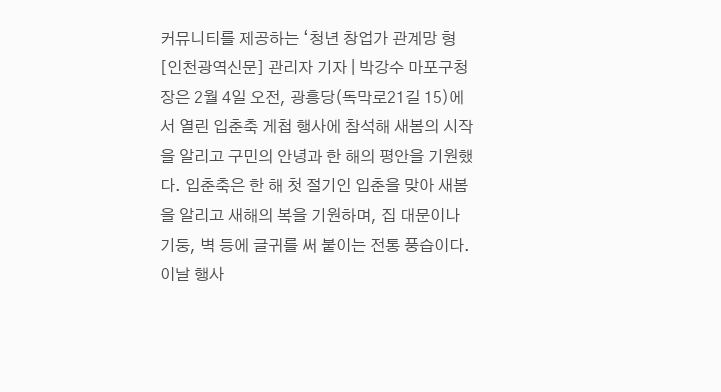커뮤니티를 제공하는 ‘청년 창업가 관계망 형
[인천광역신문] 관리자 기자 | 박강수 마포구청장은 2월 4일 오전, 광흥당(독막로21길 15)에서 열린 입춘축 게첩 행사에 참석해 새봄의 시작을 알리고 구민의 안녕과 한 해의 평안을 기원했다. 입춘축은 한 해 첫 절기인 입춘을 맞아 새봄을 알리고 새해의 복을 기원하며, 집 대문이나 기둥, 벽 등에 글귀를 써 붙이는 전통 풍습이다. 이날 행사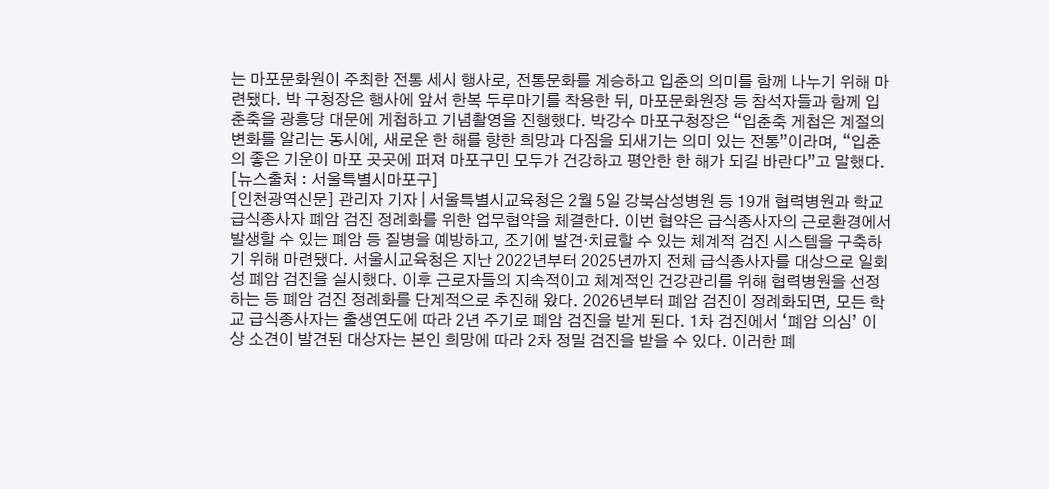는 마포문화원이 주최한 전통 세시 행사로, 전통문화를 계승하고 입춘의 의미를 함께 나누기 위해 마련됐다. 박 구청장은 행사에 앞서 한복 두루마기를 착용한 뒤, 마포문화원장 등 참석자들과 함께 입춘축을 광흥당 대문에 게첩하고 기념촬영을 진행했다. 박강수 마포구청장은 “입춘축 게첩은 계절의 변화를 알리는 동시에, 새로운 한 해를 향한 희망과 다짐을 되새기는 의미 있는 전통”이라며, “입춘의 좋은 기운이 마포 곳곳에 퍼져 마포구민 모두가 건강하고 평안한 한 해가 되길 바란다”고 말했다. [뉴스출처 : 서울특별시마포구]
[인천광역신문] 관리자 기자 | 서울특별시교육청은 2월 5일 강북삼성병원 등 19개 협력병원과 학교 급식종사자 폐암 검진 정례화를 위한 업무협약을 체결한다. 이번 협약은 급식종사자의 근로환경에서 발생할 수 있는 폐암 등 질병을 예방하고, 조기에 발견·치료할 수 있는 체계적 검진 시스템을 구축하기 위해 마련됐다. 서울시교육청은 지난 2022년부터 2025년까지 전체 급식종사자를 대상으로 일회성 폐암 검진을 실시했다. 이후 근로자들의 지속적이고 체계적인 건강관리를 위해 협력병원을 선정하는 등 폐암 검진 정례화를 단계적으로 추진해 왔다. 2026년부터 폐암 검진이 정례화되면, 모든 학교 급식종사자는 출생연도에 따라 2년 주기로 폐암 검진을 받게 된다. 1차 검진에서 ‘폐암 의심’ 이상 소견이 발견된 대상자는 본인 희망에 따라 2차 정밀 검진을 받을 수 있다. 이러한 폐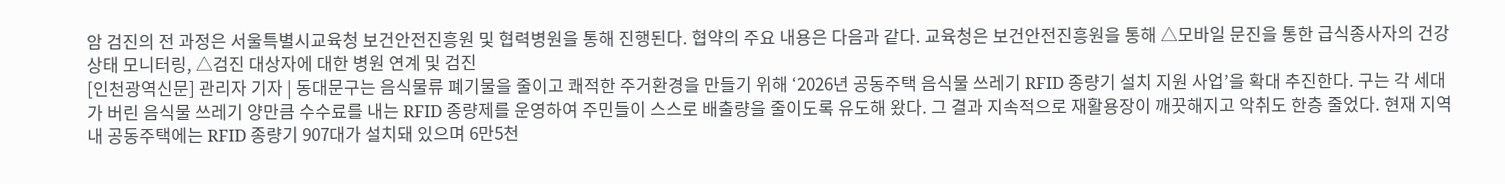암 검진의 전 과정은 서울특별시교육청 보건안전진흥원 및 협력병원을 통해 진행된다. 협약의 주요 내용은 다음과 같다. 교육청은 보건안전진흥원을 통해 △모바일 문진을 통한 급식종사자의 건강상태 모니터링, △검진 대상자에 대한 병원 연계 및 검진
[인천광역신문] 관리자 기자 | 동대문구는 음식물류 폐기물을 줄이고 쾌적한 주거환경을 만들기 위해 ‘2026년 공동주택 음식물 쓰레기 RFID 종량기 설치 지원 사업’을 확대 추진한다. 구는 각 세대가 버린 음식물 쓰레기 양만큼 수수료를 내는 RFID 종량제를 운영하여 주민들이 스스로 배출량을 줄이도록 유도해 왔다. 그 결과 지속적으로 재활용장이 깨끗해지고 악취도 한층 줄었다. 현재 지역 내 공동주택에는 RFID 종량기 907대가 설치돼 있으며 6만5천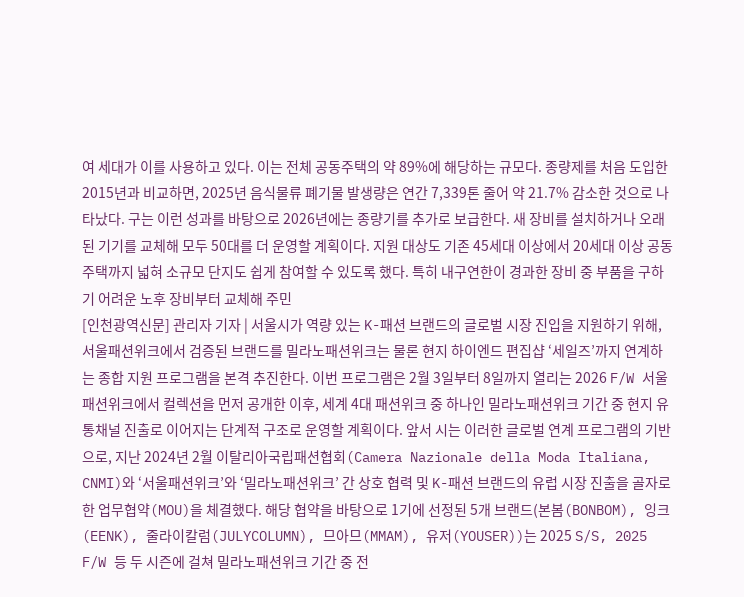여 세대가 이를 사용하고 있다. 이는 전체 공동주택의 약 89%에 해당하는 규모다. 종량제를 처음 도입한 2015년과 비교하면, 2025년 음식물류 폐기물 발생량은 연간 7,339톤 줄어 약 21.7% 감소한 것으로 나타났다. 구는 이런 성과를 바탕으로 2026년에는 종량기를 추가로 보급한다. 새 장비를 설치하거나 오래된 기기를 교체해 모두 50대를 더 운영할 계획이다. 지원 대상도 기존 45세대 이상에서 20세대 이상 공동주택까지 넓혀 소규모 단지도 쉽게 참여할 수 있도록 했다. 특히 내구연한이 경과한 장비 중 부품을 구하기 어려운 노후 장비부터 교체해 주민
[인천광역신문] 관리자 기자 | 서울시가 역량 있는 K-패션 브랜드의 글로벌 시장 진입을 지원하기 위해, 서울패션위크에서 검증된 브랜드를 밀라노패션위크는 물론 현지 하이엔드 편집샵 ‘세일즈’까지 연계하는 종합 지원 프로그램을 본격 추진한다. 이번 프로그램은 2월 3일부터 8일까지 열리는 2026 F/W 서울패션위크에서 컬렉션을 먼저 공개한 이후, 세계 4대 패션위크 중 하나인 밀라노패션위크 기간 중 현지 유통채널 진출로 이어지는 단계적 구조로 운영할 계획이다. 앞서 시는 이러한 글로벌 연계 프로그램의 기반으로, 지난 2024년 2월 이탈리아국립패션협회(Camera Nazionale della Moda Italiana, CNMI)와 ‘서울패션위크’와 ‘밀라노패션위크’ 간 상호 협력 및 K-패션 브랜드의 유럽 시장 진출을 골자로 한 업무협약(MOU)을 체결했다. 해당 협약을 바탕으로 1기에 선정된 5개 브랜드(본봄(BONBOM), 잉크(EENK), 줄라이칼럼(JULYCOLUMN), 므아므(MMAM), 유저(YOUSER))는 2025 S/S, 2025 F/W 등 두 시즌에 걸쳐 밀라노패션위크 기간 중 전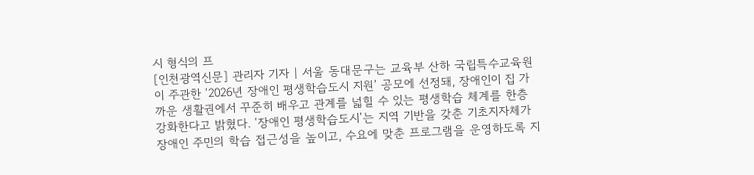시 형식의 프
[인천광역신문] 관리자 기자 | 서울 동대문구는 교육부 산하 국립특수교육원이 주관한 ‘2026년 장애인 평생학습도시 지원’ 공모에 선정돼, 장애인이 집 가까운 생활권에서 꾸준히 배우고 관계를 넓힐 수 있는 평생학습 체계를 한층 강화한다고 밝혔다. ‘장애인 평생학습도시’는 지역 기반을 갖춘 기초지자체가 장애인 주민의 학습 접근성을 높이고, 수요에 맞춘 프로그램을 운영하도록 지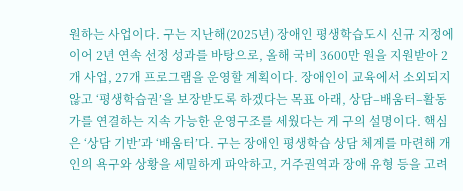원하는 사업이다. 구는 지난해(2025년) 장애인 평생학습도시 신규 지정에 이어 2년 연속 선정 성과를 바탕으로, 올해 국비 3600만 원을 지원받아 2개 사업, 27개 프로그램을 운영할 계획이다. 장애인이 교육에서 소외되지 않고 ‘평생학습권’을 보장받도록 하겠다는 목표 아래, 상담–배움터–활동가를 연결하는 지속 가능한 운영구조를 세웠다는 게 구의 설명이다. 핵심은 ‘상담 기반’과 ‘배움터’다. 구는 장애인 평생학습 상담 체계를 마련해 개인의 욕구와 상황을 세밀하게 파악하고, 거주권역과 장애 유형 등을 고려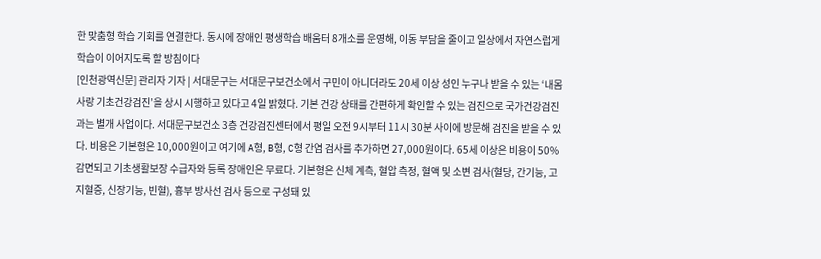한 맞춤형 학습 기회를 연결한다. 동시에 장애인 평생학습 배움터 8개소를 운영해, 이동 부담을 줄이고 일상에서 자연스럽게 학습이 이어지도록 할 방침이다
[인천광역신문] 관리자 기자 | 서대문구는 서대문구보건소에서 구민이 아니더라도 20세 이상 성인 누구나 받을 수 있는 ‘내몸사랑 기초건강검진’을 상시 시행하고 있다고 4일 밝혔다. 기본 건강 상태를 간편하게 확인할 수 있는 검진으로 국가건강검진과는 별개 사업이다. 서대문구보건소 3층 건강검진센터에서 평일 오전 9시부터 11시 30분 사이에 방문해 검진을 받을 수 있다. 비용은 기본형은 10,000원이고 여기에 A형, B형, C형 간염 검사를 추가하면 27,000원이다. 65세 이상은 비용이 50% 감면되고 기초생활보장 수급자와 등록 장애인은 무료다. 기본형은 신체 계측, 혈압 측정, 혈액 및 소변 검사(혈당, 간기능, 고지혈증, 신장기능, 빈혈), 흉부 방사선 검사 등으로 구성돼 있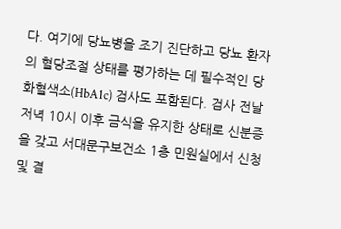다. 여기에 당뇨병을 조기 진단하고 당뇨 환자의 혈당조절 상태를 평가하는 데 필수적인 당화혈색소(HbA1c) 검사도 포함된다. 검사 전날 저녁 10시 이후 금식을 유지한 상태로 신분증을 갖고 서대문구보건소 1층 민원실에서 신청 및 결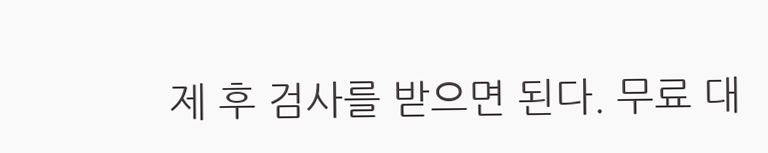제 후 검사를 받으면 된다. 무료 대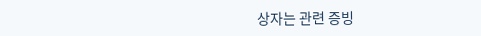상자는 관련 증빙